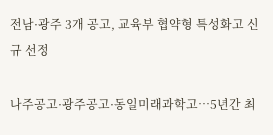전남·광주 3개 공고, 교육부 협약형 특성화고 신규 선정

나주공고·광주공고·동일미래과학고…5년간 최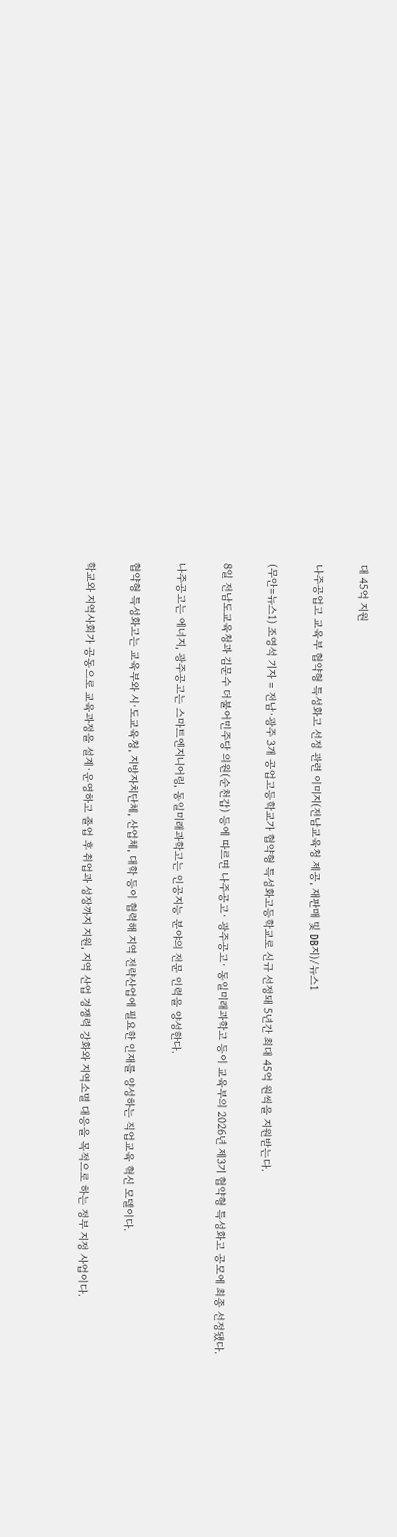대 45억 지원

나주공업고 교육부 협약형 특성화고 선정 관련 이미지(전남교육청 제공, 재판매 및 DB지)/뉴스1

(무안=뉴스1) 조영석 기자 = 전남·광주 3개 공업고등학교가 협약형 특성화고등학교로 신규 선정돼 5년간 최대 45억 원씩을 지원받는다.

8일 전남도교육청과 김문수 더불어민주당 의원(순천갑) 등에 따르면 나주공고· 광주공고· 동일미래과학고 등이 교육부의 2026년 제3기 협약형 특성화고 공모에 최종 선정됐다.

나주공고는 에너지, 광주공고는 스마트엔지니어링, 동일미래과학고는 인공지능 분야의 전문 인력을 양성한다.

협약형 특성화고는 교육부와 시·도교육청, 지방자치단체, 산업체, 대학 등이 협력해 지역 전략산업에 필요한 인재를 양성하는 직업교육 혁신 모델이다.

학교와 지역사회가 공동으로 교육과정을 설계·운영하고 졸업 후 취업과 성장까지 지원, 지역 산업 경쟁력 강화와 지역소멸 대응을 목적으로 하는 정부 지정 사업이다.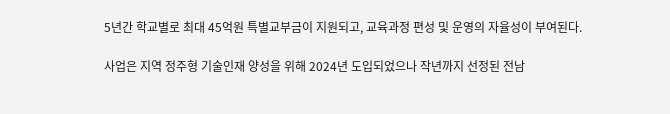5년간 학교별로 최대 45억원 특별교부금이 지원되고, 교육과정 편성 및 운영의 자율성이 부여된다.

사업은 지역 정주형 기술인재 양성을 위해 2024년 도입되었으나 작년까지 선정된 전남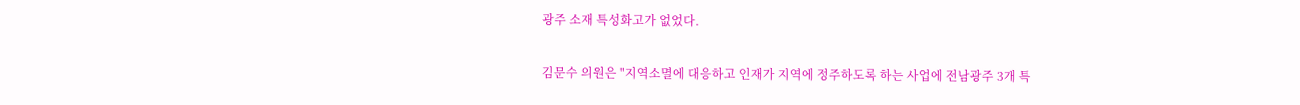광주 소재 특성화고가 없었다.

김문수 의원은 "지역소멸에 대응하고 인재가 지역에 정주하도록 하는 사업에 전남광주 3개 특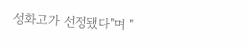성화고가 선정됐다"며 "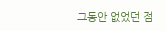그동안 없었던 점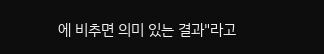에 비추면 의미 있는 결과"라고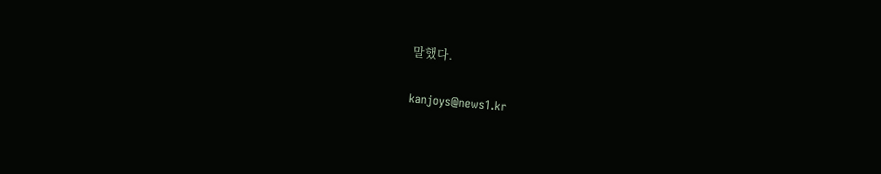말했다.

kanjoys@news1.kr